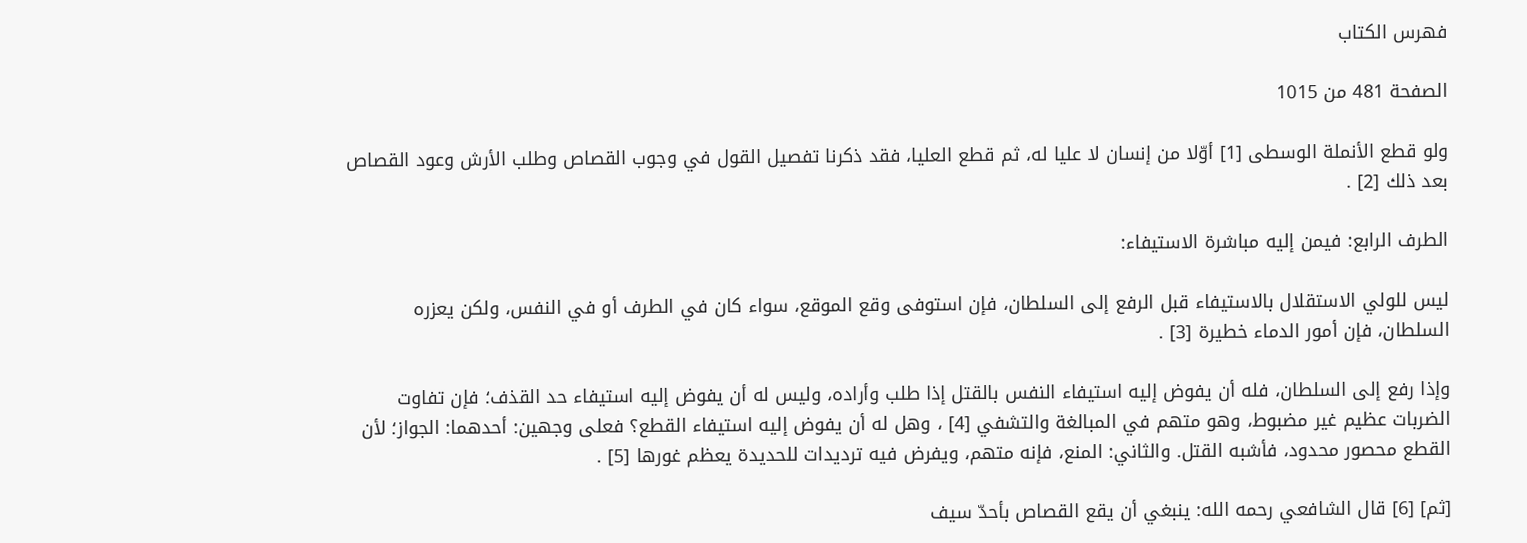فهرس الكتاب

الصفحة 481 من 1015

ولو قطع الأنملة الوسطى [1] أوّلا من إنسان لا عليا له، ثم قطع العليا، فقد ذكرنا تفصيل القول في وجوب القصاص وطلب الأرش وعود القصاص بعد ذلك [2] .

الطرف الرابع: فيمن إليه مباشرة الاستيفاء:

ليس للولي الاستقلال بالاستيفاء قبل الرفع إلى السلطان، فإن استوفى وقع الموقع، سواء كان في الطرف أو في النفس، ولكن يعزره السلطان، فإن أمور الدماء خطيرة [3] .

وإذا رفع إلى السلطان، فله أن يفوض إليه استيفاء النفس بالقتل إذا طلب وأراده، وليس له أن يفوض إليه استيفاء حد القذف؛ فإن تفاوت الضربات عظيم غير مضبوط، وهو متهم في المبالغة والتشفي [4] ، وهل له أن يفوض إليه استيفاء القطع؟ فعلى وجهين: أحدهما: الجواز؛ لأن القطع محصور محدود، فأشبه القتل. والثاني: المنع، فإنه متهم، ويفرض فيه ترديدات للحديدة يعظم غورها [5] .

[ثم] [6] قال الشافعي رحمه الله: ينبغي أن يقع القصاص بأحدّ سيف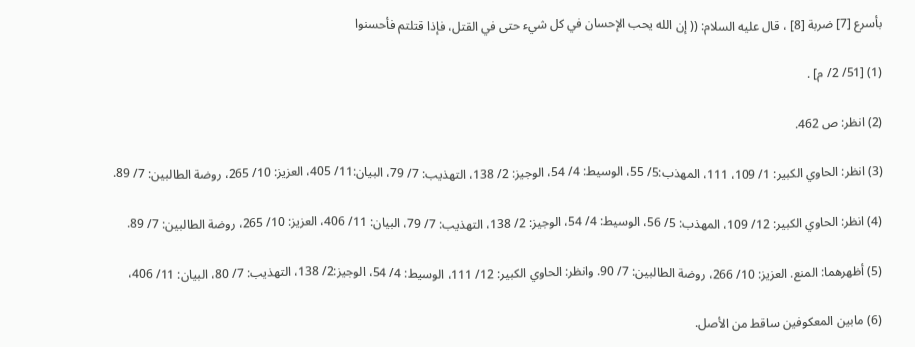بأسرع [7] ضربة [8] ، قال عليه السلام: (( إن الله يحب الإحسان في كل شيء حتى في القتل، فإذا قتلتم فأحسنوا

(1) [51/ 2/ م] .

(2) انظر: ص 462.

(3) انظر: الحاوي الكبير: 1/ 109، 111، المهذب:5/ 55، الوسيط: 4/ 54، الوجيز: 2/ 138، التهذيب: 7/ 79، البيان:11/ 405، العزيز: 10/ 265، روضة الطالبين: 7/ 89.

(4) انظر: الحاوي الكبير: 12/ 109، المهذب: 5/ 56، الوسيط: 4/ 54، الوجيز: 2/ 138، التهذيب: 7/ 79، البيان: 11/ 406، العزيز: 10/ 265، روضة الطالبين: 7/ 89.

(5) أظهرهما: المنع. العزيز: 10/ 266، روضة الطالبين: 7/ 90. وانظر: الحاوي الكبير: 12/ 111، الوسيط: 4/ 54، الوجيز:2/ 138، التهذيب: 7/ 80، البيان: 11/ 406،

(6) مابين المعكوفين ساقط من الأصل.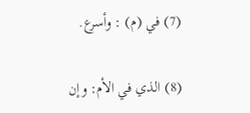(7) في (م) : وأسرع.

(8) الذي في الأم: وإن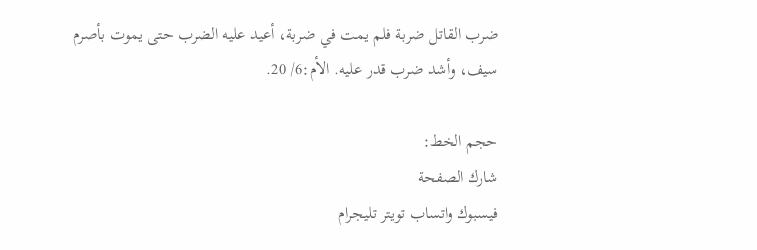ضرب القاتل ضربة فلم يمت في ضربة، أعيد عليه الضرب حتى يموت بأصرم سيف، وأشد ضرب قدر عليه. الأم:6/ 20.

حجم الخط:
شارك الصفحة
فيسبوك واتساب تويتر تليجرام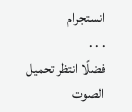انستجرام
. . .
فضلًا انتظر تحميل الصوت